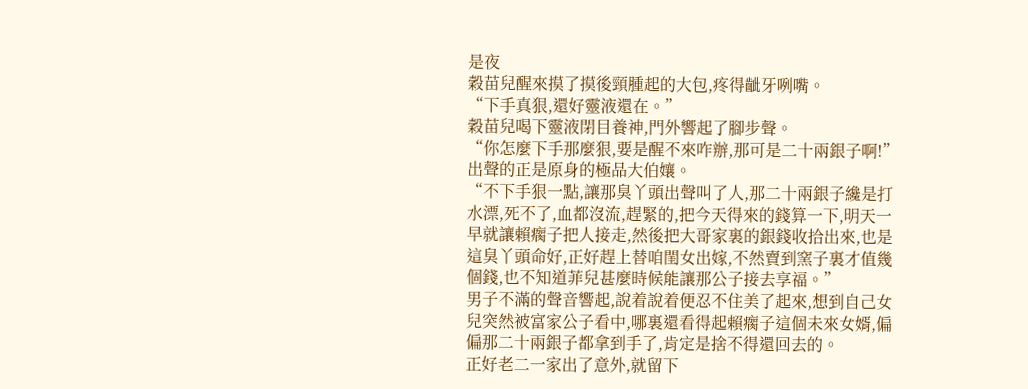是夜
穀苗兒醒來摸了摸後頸腫起的大包,疼得齜牙咧嘴。
“下手真狠,還好靈液還在。”
穀苗兒喝下靈液閉目養神,門外響起了腳步聲。
“你怎麼下手那麼狠,要是醒不來咋辦,那可是二十兩銀子啊!”出聲的正是原身的極品大伯孃。
“不下手狠一點,讓那臭丫頭出聲叫了人,那二十兩銀子纔是打水漂,死不了,血都沒流,趕緊的,把今天得來的錢算一下,明天一早就讓賴瘸子把人接走,然後把大哥家裏的銀錢收拾出來,也是這臭丫頭命好,正好趕上替咱閨女出嫁,不然賣到窯子裏才值幾個錢,也不知道菲兒甚麼時候能讓那公子接去享福。”
男子不滿的聲音響起,說着說着便忍不住美了起來,想到自己女兒突然被富家公子看中,哪裏還看得起賴瘸子這個未來女婿,偏偏那二十兩銀子都拿到手了,肯定是捨不得還回去的。
正好老二一家出了意外,就留下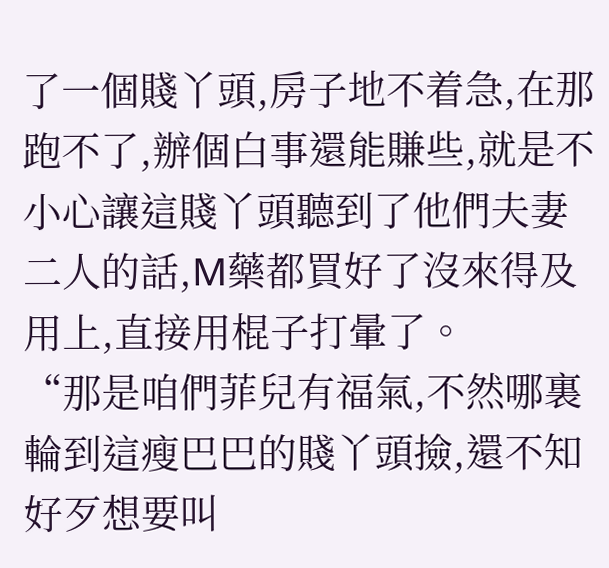了一個賤丫頭,房子地不着急,在那跑不了,辦個白事還能賺些,就是不小心讓這賤丫頭聽到了他們夫妻二人的話,M藥都買好了沒來得及用上,直接用棍子打暈了。
“那是咱們菲兒有福氣,不然哪裏輪到這瘦巴巴的賤丫頭撿,還不知好歹想要叫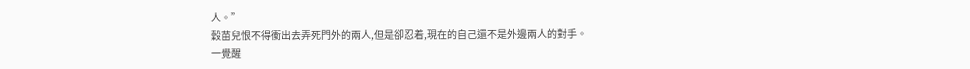人。”
穀苗兒恨不得衝出去弄死門外的兩人,但是卻忍着,現在的自己還不是外邊兩人的對手。
一覺醒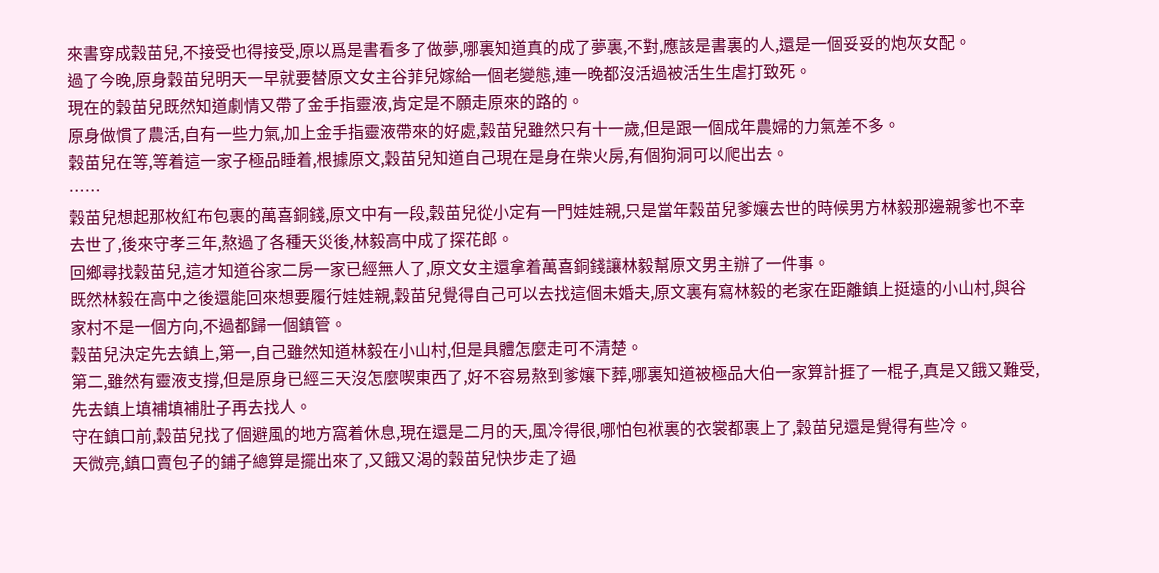來書穿成穀苗兒,不接受也得接受,原以爲是書看多了做夢,哪裏知道真的成了夢裏,不對,應該是書裏的人,還是一個妥妥的炮灰女配。
過了今晚,原身穀苗兒明天一早就要替原文女主谷菲兒嫁給一個老變態,連一晚都沒活過被活生生虐打致死。
現在的穀苗兒既然知道劇情又帶了金手指靈液,肯定是不願走原來的路的。
原身做慣了農活,自有一些力氣,加上金手指靈液帶來的好處,穀苗兒雖然只有十一歲,但是跟一個成年農婦的力氣差不多。
穀苗兒在等,等着這一家子極品睡着,根據原文,穀苗兒知道自己現在是身在柴火房,有個狗洞可以爬出去。
……
穀苗兒想起那枚紅布包裹的萬喜銅錢,原文中有一段,穀苗兒從小定有一門娃娃親,只是當年穀苗兒爹孃去世的時候男方林毅那邊親爹也不幸去世了,後來守孝三年,熬過了各種天災後,林毅高中成了探花郎。
回鄉尋找穀苗兒,這才知道谷家二房一家已經無人了,原文女主還拿着萬喜銅錢讓林毅幫原文男主辦了一件事。
既然林毅在高中之後還能回來想要履行娃娃親,穀苗兒覺得自己可以去找這個未婚夫,原文裏有寫林毅的老家在距離鎮上挺遠的小山村,與谷家村不是一個方向,不過都歸一個鎮管。
穀苗兒決定先去鎮上,第一,自己雖然知道林毅在小山村,但是具體怎麼走可不清楚。
第二,雖然有靈液支撐,但是原身已經三天沒怎麼喫東西了,好不容易熬到爹孃下葬,哪裏知道被極品大伯一家算計捱了一棍子,真是又餓又難受,先去鎮上填補填補肚子再去找人。
守在鎮口前,穀苗兒找了個避風的地方窩着休息,現在還是二月的天,風冷得很,哪怕包袱裏的衣裳都裹上了,穀苗兒還是覺得有些冷。
天微亮,鎮口賣包子的鋪子總算是擺出來了,又餓又渴的穀苗兒快步走了過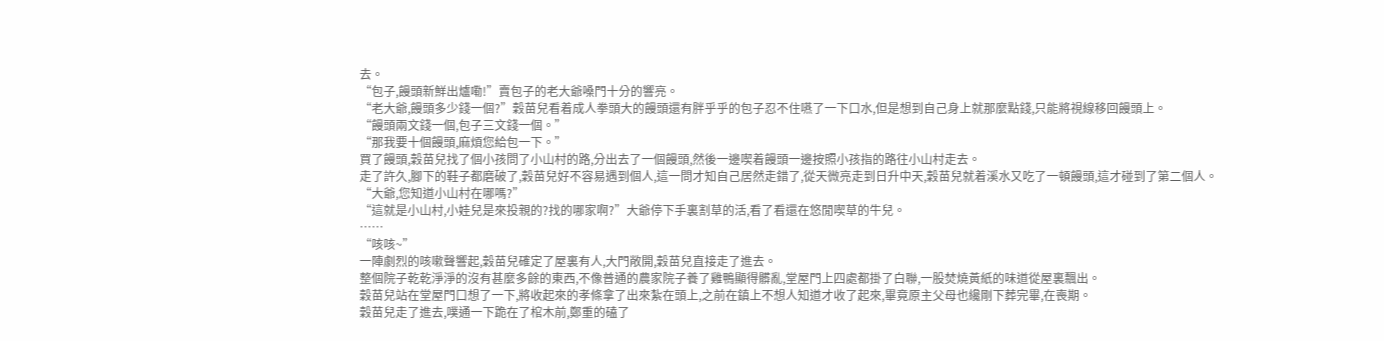去。
“包子,饅頭新鮮出爐嘞!”賣包子的老大爺嗓門十分的響亮。
“老大爺,饅頭多少錢一個?”穀苗兒看着成人拳頭大的饅頭還有胖乎乎的包子忍不住嚥了一下口水,但是想到自己身上就那麼點錢,只能將視線移回饅頭上。
“饅頭兩文錢一個,包子三文錢一個。”
“那我要十個饅頭,麻煩您給包一下。”
買了饅頭,穀苗兒找了個小孩問了小山村的路,分出去了一個饅頭,然後一邊喫着饅頭一邊按照小孩指的路往小山村走去。
走了許久,腳下的鞋子都磨破了,穀苗兒好不容易遇到個人,這一問才知自己居然走錯了,從天微亮走到日升中天,穀苗兒就着溪水又吃了一頓饅頭,這才碰到了第二個人。
“大爺,您知道小山村在哪嗎?”
“這就是小山村,小娃兒是來投親的?找的哪家啊?”大爺停下手裏割草的活,看了看還在悠閒喫草的牛兒。
……
“咳咳~”
一陣劇烈的咳嗽聲響起,穀苗兒確定了屋裏有人,大門敞開,穀苗兒直接走了進去。
整個院子乾乾淨淨的沒有甚麼多餘的東西,不像普通的農家院子養了雞鴨顯得髒亂,堂屋門上四處都掛了白聯,一股焚燒黃紙的味道從屋裏飄出。
穀苗兒站在堂屋門口想了一下,將收起來的孝條拿了出來紮在頭上,之前在鎮上不想人知道才收了起來,畢竟原主父母也纔剛下葬完畢,在喪期。
穀苗兒走了進去,噗通一下跪在了棺木前,鄭重的磕了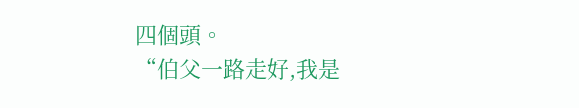四個頭。
“伯父一路走好,我是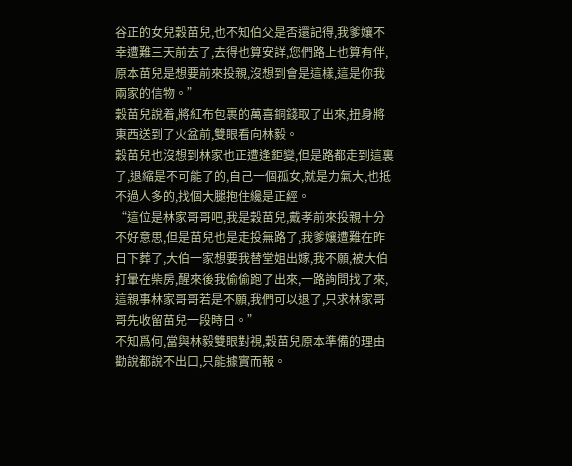谷正的女兒穀苗兒,也不知伯父是否還記得,我爹孃不幸遭難三天前去了,去得也算安詳,您們路上也算有伴,原本苗兒是想要前來投親,沒想到會是這樣,這是你我兩家的信物。”
穀苗兒說着,將紅布包裹的萬喜銅錢取了出來,扭身將東西送到了火盆前,雙眼看向林毅。
穀苗兒也沒想到林家也正遭逢鉅變,但是路都走到這裏了,退縮是不可能了的,自己一個孤女,就是力氣大,也抵不過人多的,找個大腿抱住纔是正經。
“這位是林家哥哥吧,我是穀苗兒,戴孝前來投親十分不好意思,但是苗兒也是走投無路了,我爹孃遭難在昨日下葬了,大伯一家想要我替堂姐出嫁,我不願,被大伯打暈在柴房,醒來後我偷偷跑了出來,一路詢問找了來,這親事林家哥哥若是不願,我們可以退了,只求林家哥哥先收留苗兒一段時日。”
不知爲何,當與林毅雙眼對視,穀苗兒原本準備的理由勸說都說不出口,只能據實而報。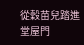從穀苗兒踏進堂屋門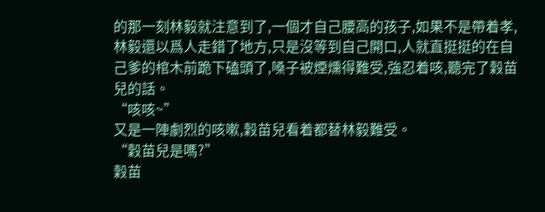的那一刻林毅就注意到了,一個才自己腰高的孩子,如果不是帶着孝,林毅還以爲人走錯了地方,只是沒等到自己開口,人就直挺挺的在自己爹的棺木前跪下磕頭了,嗓子被煙燻得難受,強忍着咳,聽完了穀苗兒的話。
“咳咳~”
又是一陣劇烈的咳嗽,穀苗兒看着都替林毅難受。
“穀苗兒是嗎?”
穀苗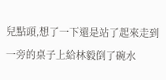兒點頭,想了一下還是站了起來走到一旁的桌子上給林毅倒了碗水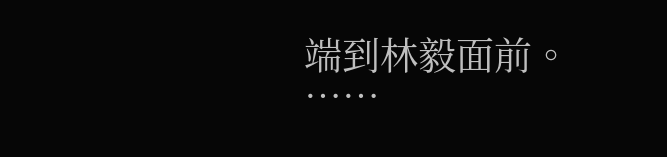端到林毅面前。
……